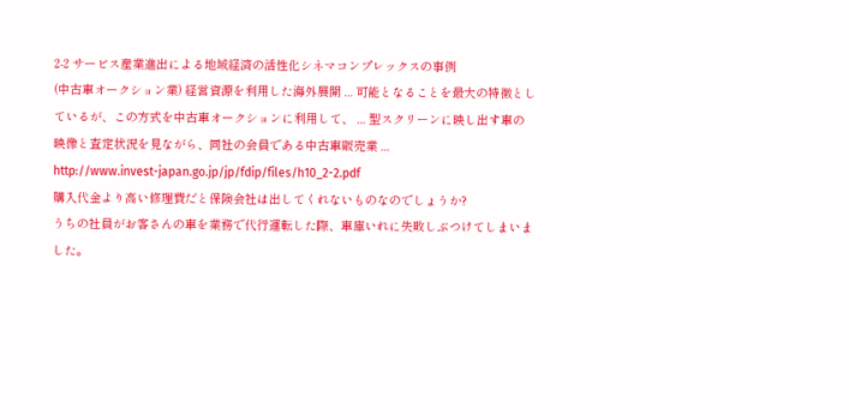2-2 サービス産業進出による地域経済の活性化シネマコンプレックスの事例
(中古車オークション業) 経営資源を利用した海外展開 ... 可能となることを最大の特徴としているが、この方式を中古車オークションに利用して、 ... 型スクリーンに映し出す車の映像と査定状況を見ながら、同社の会員である中古車販売業 ...
http://www.invest-japan.go.jp/jp/fdip/files/h10_2-2.pdf
購入代金より高い修理費だと保険会社は出してくれないものなのでしょうか?
うちの社員がお客さんの車を業務で代行運転した際、車庫いれに失敗しぶつけてしまいました。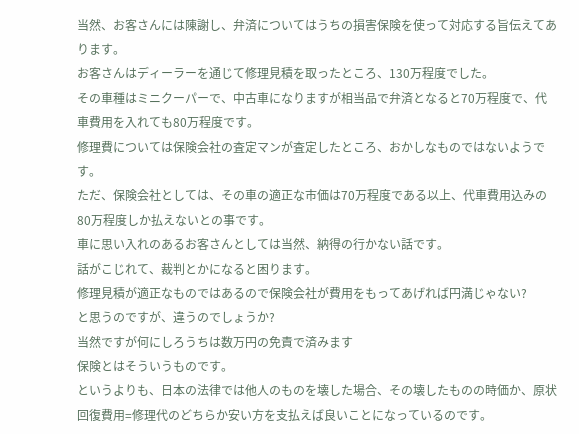当然、お客さんには陳謝し、弁済についてはうちの損害保険を使って対応する旨伝えてあります。
お客さんはディーラーを通じて修理見積を取ったところ、130万程度でした。
その車種はミニクーパーで、中古車になりますが相当品で弁済となると70万程度で、代車費用を入れても80万程度です。
修理費については保険会社の査定マンが査定したところ、おかしなものではないようです。
ただ、保険会社としては、その車の適正な市価は70万程度である以上、代車費用込みの80万程度しか払えないとの事です。
車に思い入れのあるお客さんとしては当然、納得の行かない話です。
話がこじれて、裁判とかになると困ります。
修理見積が適正なものではあるので保険会社が費用をもってあげれば円満じゃない?
と思うのですが、違うのでしょうか?
当然ですが何にしろうちは数万円の免責で済みます
保険とはそういうものです。
というよりも、日本の法律では他人のものを壊した場合、その壊したものの時価か、原状回復費用=修理代のどちらか安い方を支払えば良いことになっているのです。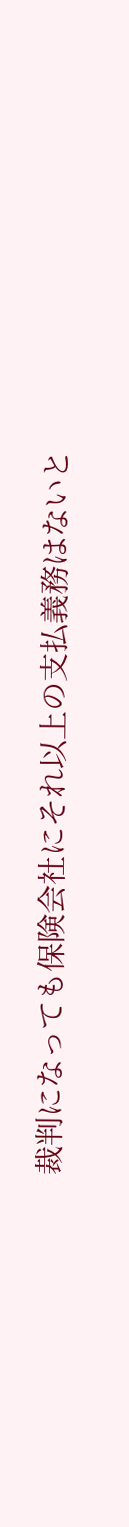裁判になっても保険会社にそれ以上の支払義務はないと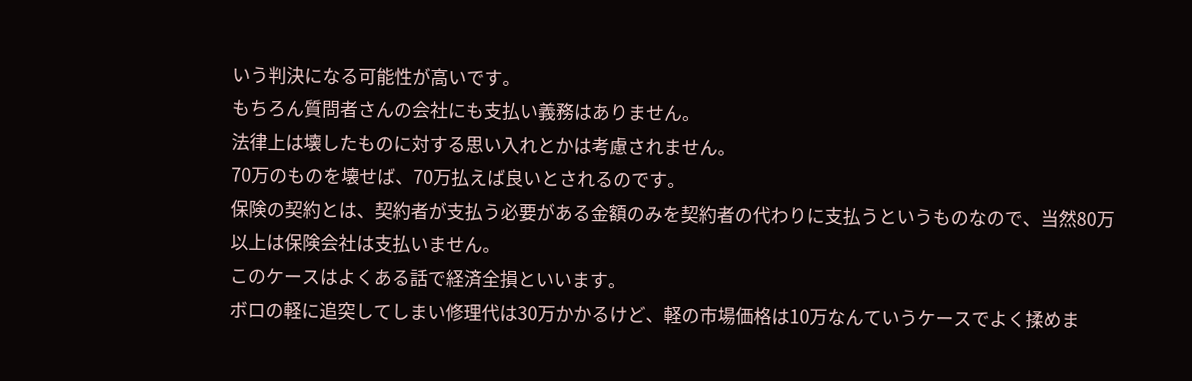いう判決になる可能性が高いです。
もちろん質問者さんの会社にも支払い義務はありません。
法律上は壊したものに対する思い入れとかは考慮されません。
70万のものを壊せば、70万払えば良いとされるのです。
保険の契約とは、契約者が支払う必要がある金額のみを契約者の代わりに支払うというものなので、当然80万以上は保険会社は支払いません。
このケースはよくある話で経済全損といいます。
ボロの軽に追突してしまい修理代は30万かかるけど、軽の市場価格は10万なんていうケースでよく揉めま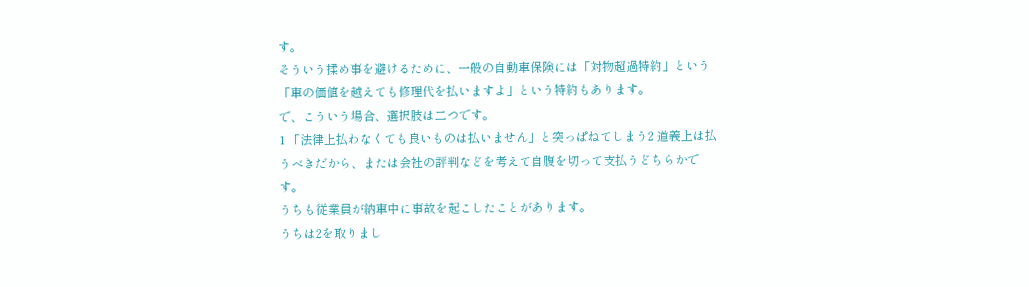す。
そういう揉め事を避けるために、一般の自動車保険には「対物超過特約」という「車の価値を越えても修理代を払いますよ」という特約もあります。
で、こういう場合、選択肢は二つです。
1 「法律上払わなくても良いものは払いません」と突っぱねてしまう2 道義上は払うべきだから、または会社の評判などを考えて自腹を切って支払うどちらかです。
うちも従業員が納車中に事故を起こしたことがあります。
うちは2を取りまし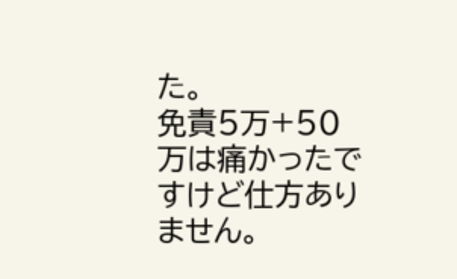た。
免責5万+50万は痛かったですけど仕方ありません。